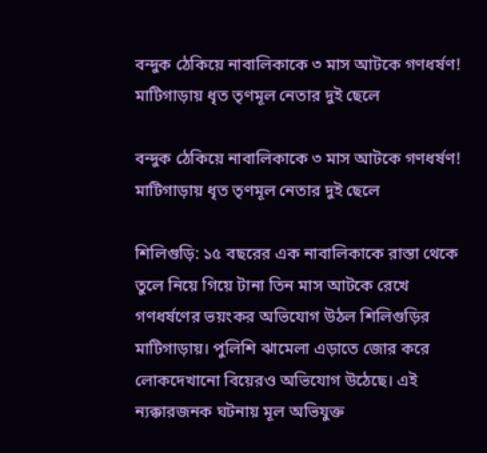বন্দুক ঠেকিয়ে নাবালিকাকে ৩ মাস আটকে গণধর্ষণ! মাটিগাড়ায় ধৃত তৃণমূল নেতার দুই ছেলে

বন্দুক ঠেকিয়ে নাবালিকাকে ৩ মাস আটকে গণধর্ষণ! মাটিগাড়ায় ধৃত তৃণমূল নেতার দুই ছেলে

শিলিগুড়ি: ১৫ বছরের এক নাবালিকাকে রাস্তা থেকে তুলে নিয়ে গিয়ে টানা তিন মাস আটকে রেখে গণধর্ষণের ভয়ংকর অভিযোগ উঠল শিলিগুড়ির মাটিগাড়ায়। পুলিশি ঝামেলা এড়াতে জোর করে লোকদেখানো বিয়েরও অভিযোগ উঠেছে। এই ন্যক্কারজনক ঘটনায় মূল অভিযুক্ত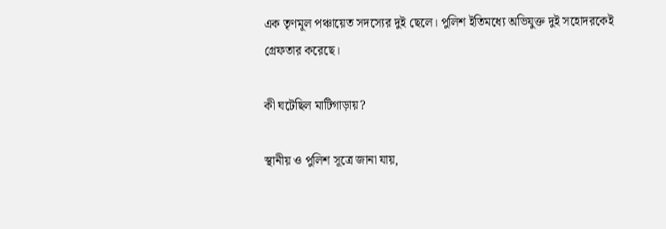এক তৃণমূল পঞ্চায়েত সদস্যের দুই ছেলে। পুলিশ ইতিমধ্যে অভিযুক্ত দুই সহোদরকেই গ্রেফতার করেছে।

কী ঘটেছিল মাটিগাড়ায়?

স্থানীয় ও পুলিশ সূত্রে জানা যায়,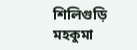শিলিগুড়ি মহকুমা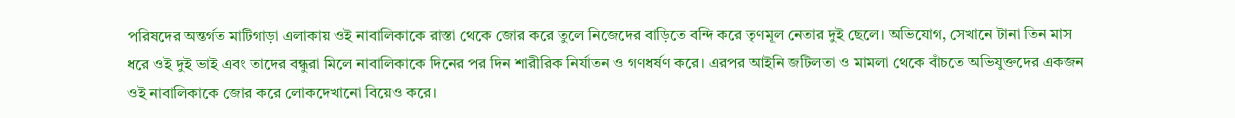পরিষদের অন্তর্গত মাটিগাড়া এলাকায় ওই নাবালিকাকে রাস্তা থেকে জোর করে তুলে নিজেদের বাড়িতে বন্দি করে তৃণমূল নেতার দুই ছেলে। অভিযোগ, সেখানে টানা তিন মাস ধরে ওই দুই ভাই এবং তাদের বন্ধুরা মিলে নাবালিকাকে দিনের পর দিন শারীরিক নির্যাতন ও গণধর্ষণ করে। এরপর আইনি জটিলতা ও মামলা থেকে বাঁচতে অভিযুক্তদের একজন ওই নাবালিকাকে জোর করে লোকদেখানো বিয়েও করে।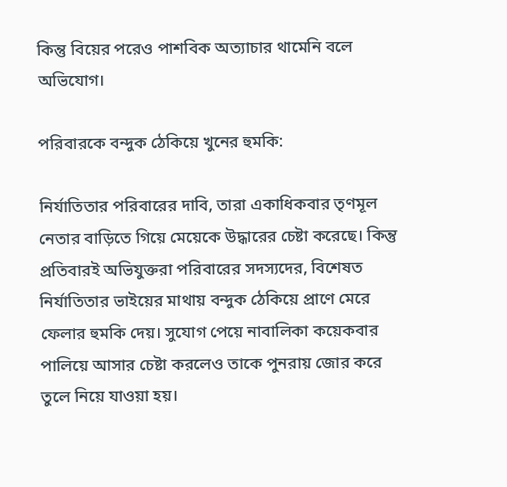কিন্তু বিয়ের পরেও পাশবিক অত্যাচার থামেনি বলে অভিযোগ।

পরিবারকে বন্দুক ঠেকিয়ে খুনের হুমকি:

নির্যাতিতার পরিবারের দাবি, তারা একাধিকবার তৃণমূল নেতার বাড়িতে গিয়ে মেয়েকে উদ্ধারের চেষ্টা করেছে। কিন্তু প্রতিবারই অভিযুক্তরা পরিবারের সদস্যদের, বিশেষত নির্যাতিতার ভাইয়ের মাথায় বন্দুক ঠেকিয়ে প্রাণে মেরে ফেলার হুমকি দেয়। সুযোগ পেয়ে নাবালিকা কয়েকবার পালিয়ে আসার চেষ্টা করলেও তাকে পুনরায় জোর করে তুলে নিয়ে যাওয়া হয়।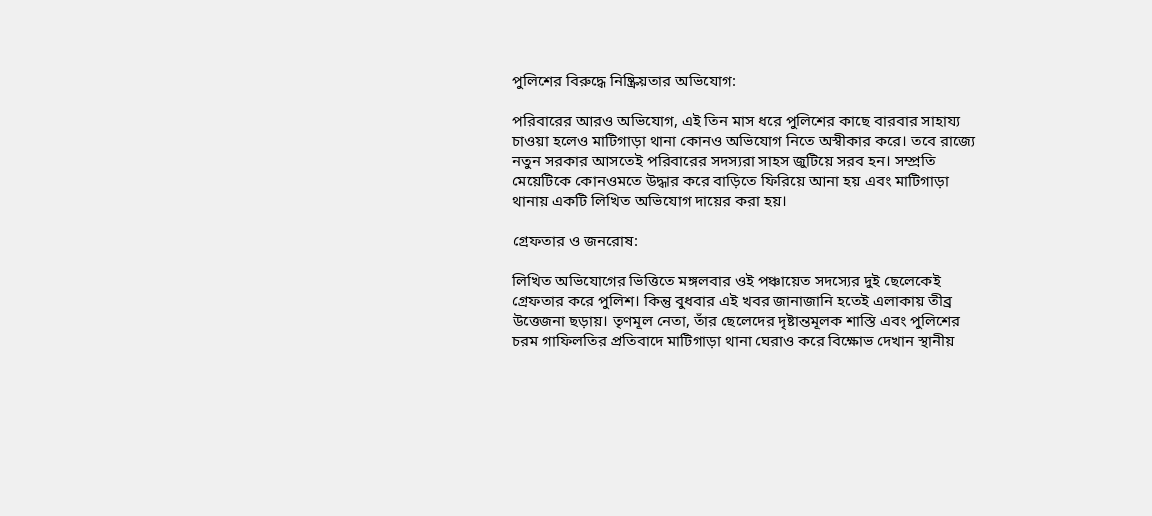পুলিশের বিরুদ্ধে নিষ্ক্রিয়তার অভিযোগ:

পরিবারের আরও অভিযোগ, এই তিন মাস ধরে পুলিশের কাছে বারবার সাহায্য চাওয়া হলেও মাটিগাড়া থানা কোনও অভিযোগ নিতে অস্বীকার করে। তবে রাজ্যে নতুন সরকার আসতেই পরিবারের সদস্যরা সাহস জুটিয়ে সরব হন। সম্প্রতি মেয়েটিকে কোনওমতে উদ্ধার করে বাড়িতে ফিরিয়ে আনা হয় এবং মাটিগাড়া থানায় একটি লিখিত অভিযোগ দায়ের করা হয়।

গ্রেফতার ও জনরোষ:

লিখিত অভিযোগের ভিত্তিতে মঙ্গলবার ওই পঞ্চায়েত সদস্যের দুই ছেলেকেই গ্রেফতার করে পুলিশ। কিন্তু বুধবার এই খবর জানাজানি হতেই এলাকায় তীব্র উত্তেজনা ছড়ায়। তৃণমূল নেতা, তাঁর ছেলেদের দৃষ্টান্তমূলক শাস্তি এবং পুলিশের চরম গাফিলতির প্রতিবাদে মাটিগাড়া থানা ঘেরাও করে বিক্ষোভ দেখান স্থানীয়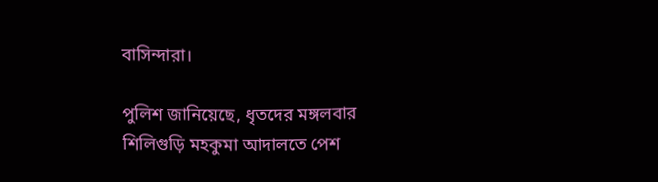বাসিন্দারা।

পুলিশ জানিয়েছে, ধৃতদের মঙ্গলবার শিলিগুড়ি মহকুমা আদালতে পেশ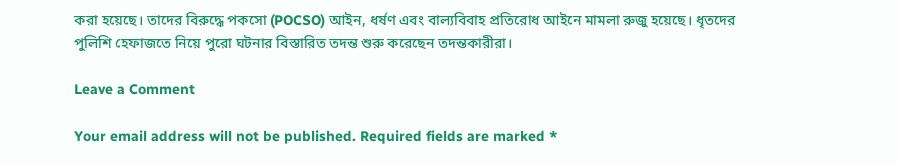করা হয়েছে। তাদের বিরুদ্ধে পকসো (POCSO) আইন, ধর্ষণ এবং বাল্যবিবাহ প্রতিরোধ আইনে মামলা রুজু হয়েছে। ধৃতদের পুলিশি হেফাজতে নিয়ে পুরো ঘটনার বিস্তারিত তদন্ত শুরু করেছেন তদন্তকারীরা।

Leave a Comment

Your email address will not be published. Required fields are marked *